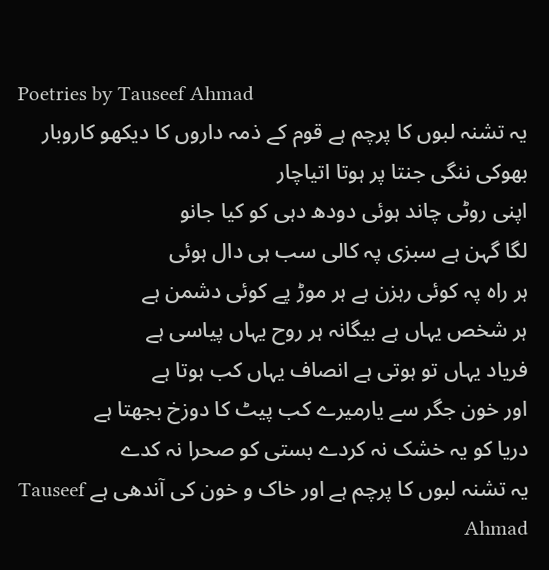Poetries by Tauseef Ahmad
یہ تشنہ لبوں کا پرچم ہے قوم کے ذمہ داروں کا دیکھو کاروبار
بھوکی ننگی جنتا پر ہوتا اتیاچار
اپنی روٹی چاند ہوئی دودھ دہی کو کیا جانو
لگا گہن ہے سبزی پہ کالی سب ہی دال ہوئی
ہر راہ پہ کوئی رہزن ہے ہر موڑ پے کوئی دشمن ہے
ہر شخص یہاں ہے بیگانہ ہر روح یہاں پیاسی ہے
فریاد یہاں تو ہوتی ہے انصاف یہاں کب ہوتا ہے
اور خون جگر سے یارمیرے کب پیٹ کا دوزخ بجھتا ہے
دریا کو یہ خشک نہ کردے بستی کو صحرا نہ کدے
یہ تشنہ لبوں کا پرچم ہے اور خاک و خون کی آندھی ہے Tauseef Ahmad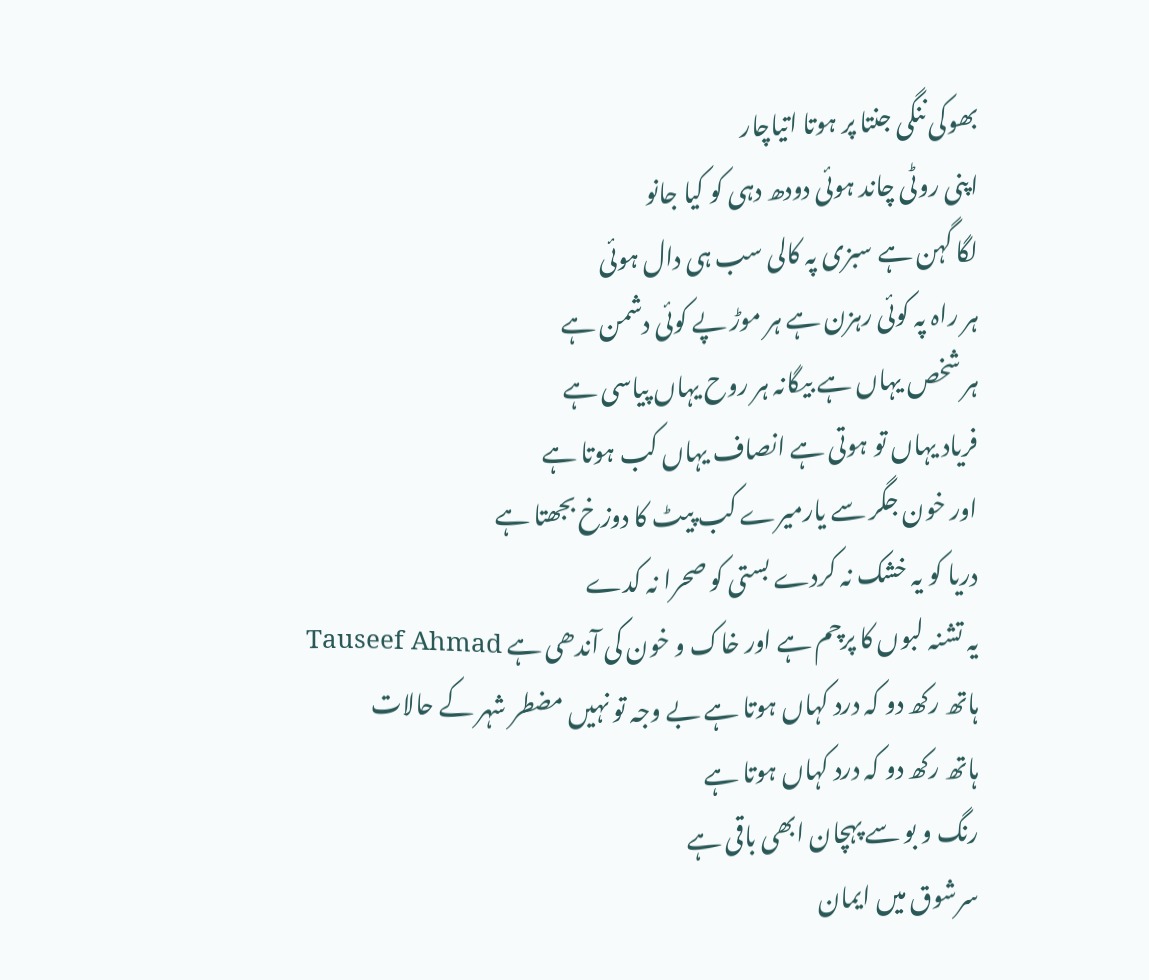بھوکی ننگی جنتا پر ہوتا اتیاچار
اپنی روٹی چاند ہوئی دودھ دہی کو کیا جانو
لگا گہن ہے سبزی پہ کالی سب ہی دال ہوئی
ہر راہ پہ کوئی رہزن ہے ہر موڑ پے کوئی دشمن ہے
ہر شخص یہاں ہے بیگانہ ہر روح یہاں پیاسی ہے
فریاد یہاں تو ہوتی ہے انصاف یہاں کب ہوتا ہے
اور خون جگر سے یارمیرے کب پیٹ کا دوزخ بجھتا ہے
دریا کو یہ خشک نہ کردے بستی کو صحرا نہ کدے
یہ تشنہ لبوں کا پرچم ہے اور خاک و خون کی آندھی ہے Tauseef Ahmad
ہاتھ رکھ دو کہ درد کہاں ہوتا ہے بے وجہ تو نہیں مضطر شہر کے حالات
ہاتھ رکھ دو کہ درد کہاں ہوتا ہے
رنگ و بو سے پہچان ابھی باقی ہے
سرشوق میں ایمان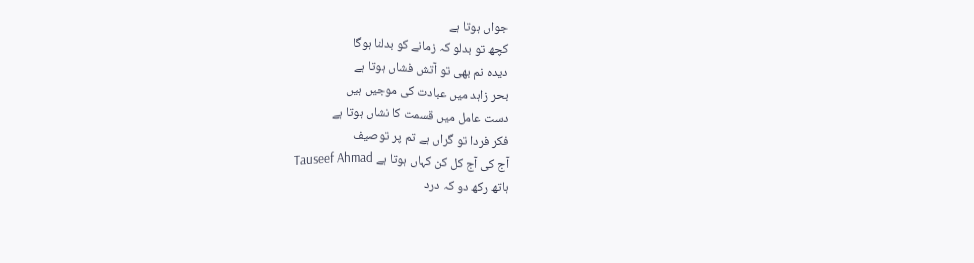جواں ہوتا ہے
کچھ تو بدلو کہ زمانے کو بدلنا ہوگا
دیدہ نم بھی تو آتش فشاں ہوتا ہے
بحر زاہد میں عبادت کی موجیں ہیں
دست عامل میں قسمت کا نشاں ہوتا ہے
فکر فردا تو گراں ہے تم پر توصیف
آج کی آج کل کن کہاں ہوتا ہے Tauseef Ahmad
ہاتھ رکھ دو کہ درد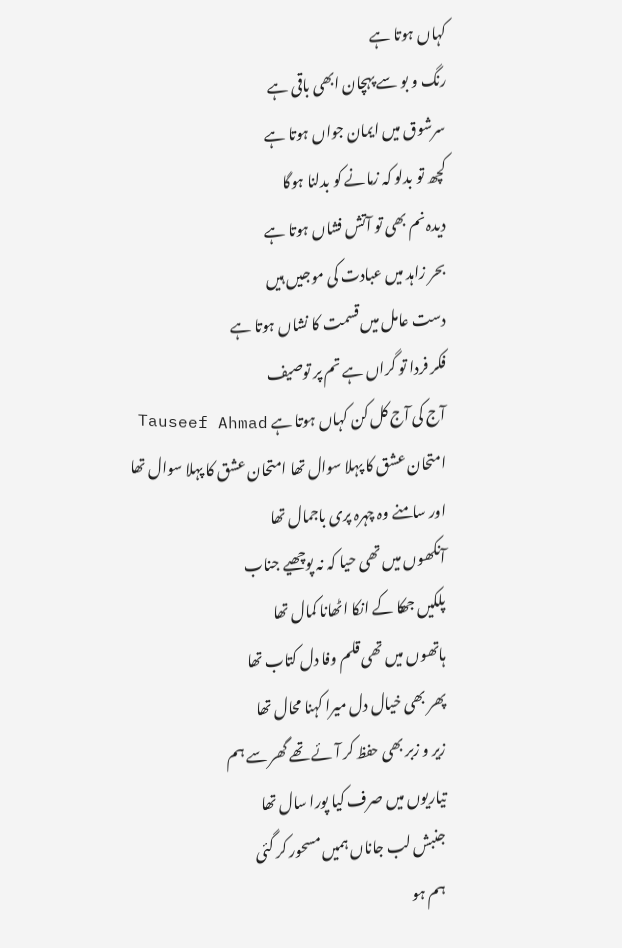کہاں ہوتا ہے
رنگ و بو سے پہچان ابھی باقی ہے
سرشوق میں ایمان جواں ہوتا ہے
کچھ تو بدلو کہ زمانے کو بدلنا ہوگا
دیدہ نم بھی تو آتش فشاں ہوتا ہے
بحر زاہد میں عبادت کی موجیں ہیں
دست عامل میں قسمت کا نشاں ہوتا ہے
فکر فردا تو گراں ہے تم پر توصیف
آج کی آج کل کن کہاں ہوتا ہے Tauseef Ahmad
امتحان عشق کا پہلا سوال تھا امتحان عشق کا پہلا سوال تھا
اور سامنے وہ چہرہ پری باجمال تھا
آنکھوں میں تھی حیا کہ نہ پوچھیے جناب
پلکیں جھکا کے انکا اٹھانا کمال تھا
ہاتھوں میں تھی قلم وفا دل کتاب تھا
پھر بھی خیال دل میرا کہنا محال تھا
زیر و زبر بھی حفظ کر آئے تھے گھر سے ہم
تیاریوں میں صرف کیا پورا سال تھا
جنبش لب جاناں ہمیں مسحور کر گئی
ہم ہو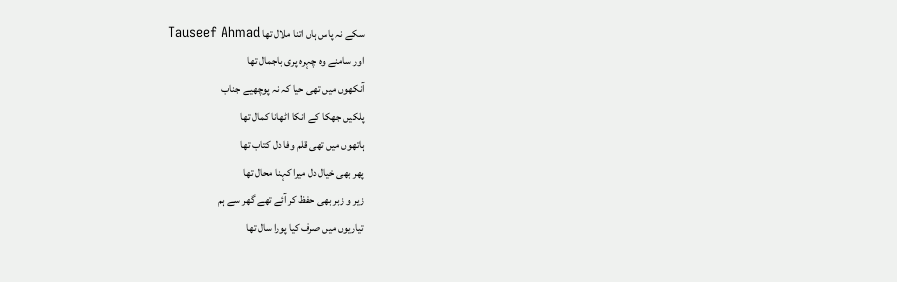سکے نہ پاس ہاں اتنا ملال تھا Tauseef Ahmad
اور سامنے وہ چہرہ پری باجمال تھا
آنکھوں میں تھی حیا کہ نہ پوچھیے جناب
پلکیں جھکا کے انکا اٹھانا کمال تھا
ہاتھوں میں تھی قلم وفا دل کتاب تھا
پھر بھی خیال دل میرا کہنا محال تھا
زیر و زبر بھی حفظ کر آئے تھے گھر سے ہم
تیاریوں میں صرف کیا پورا سال تھا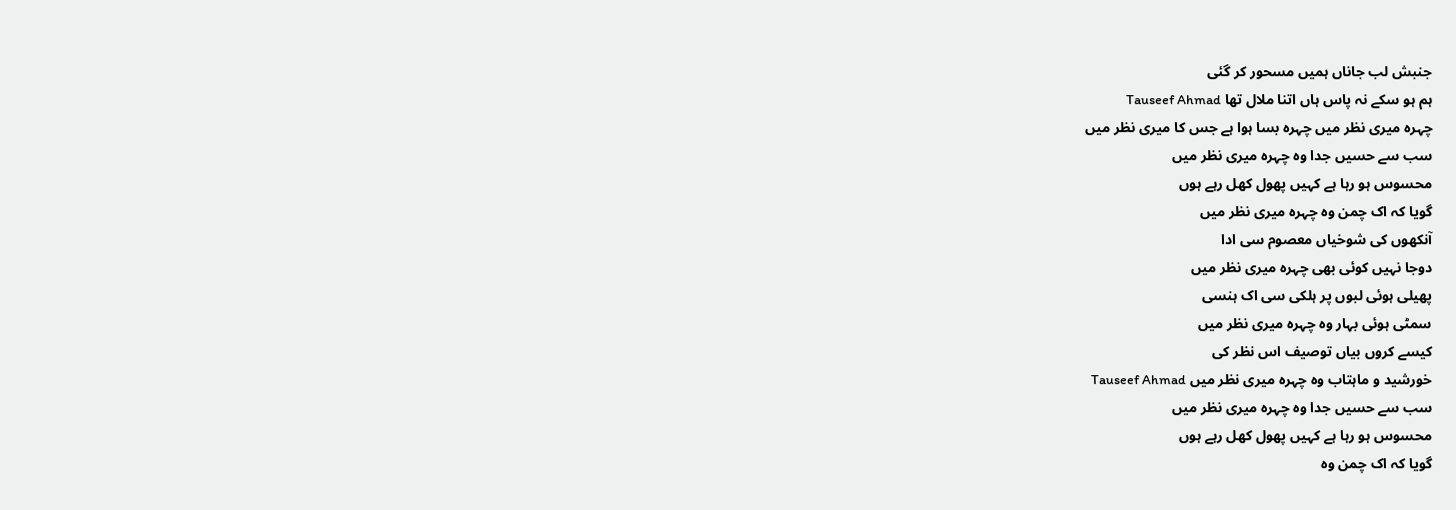جنبش لب جاناں ہمیں مسحور کر گئی
ہم ہو سکے نہ پاس ہاں اتنا ملال تھا Tauseef Ahmad
چہرہ میری نظر میں چہرہ بسا ہوا ہے جس کا میری نظر میں
سب سے حسیں جدا وہ چہرہ میری نظر میں
محسوس ہو رہا ہے کہیں پھول کھل رہے ہوں
گویا کہ اک چمن وہ چہرہ میری نظر میں
آنکھوں کی شوخیاں معصوم سی ادا
دوجا نہیں کوئی بھی چہرہ میری نظر میں
پھیلی ہوئی لبوں پر ہلکی سی اک ہنسی
سمٹی ہوئی بہار وہ چہرہ میری نظر میں
کیسے کروں بیاں توصیف اس نظر کی
خورشید و ماہتاب وہ چہرہ میری نظر میں Tauseef Ahmad
سب سے حسیں جدا وہ چہرہ میری نظر میں
محسوس ہو رہا ہے کہیں پھول کھل رہے ہوں
گویا کہ اک چمن وہ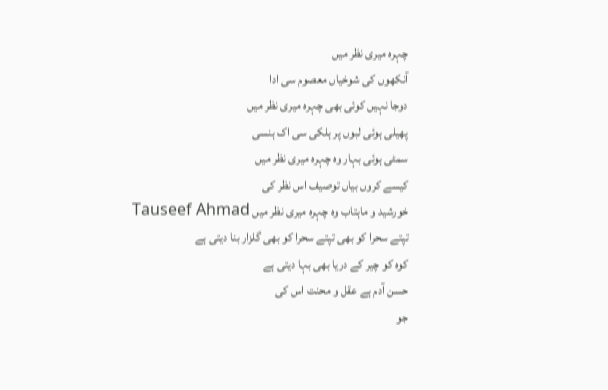چہرہ میری نظر میں
آنکھوں کی شوخیاں معصوم سی ادا
دوجا نہیں کوئی بھی چہرہ میری نظر میں
پھیلی ہوئی لبوں پر ہلکی سی اک ہنسی
سمٹی ہوئی بہار وہ چہرہ میری نظر میں
کیسے کروں بیاں توصیف اس نظر کی
خورشید و ماہتاب وہ چہرہ میری نظر میں Tauseef Ahmad
تپتے سحرا کو بھی تپتے سحرا کو بھی گلزار بنا دیتی ہے
کوہ کو چیر کے دریا بھی بہا دیتی ہے
حسن آدم ہے عقل و محنت اس کی
جو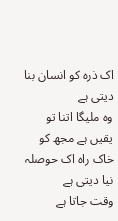اک ذرہ کو انسان بنا دیتی ہے
وہ ملیگا اتنا تو یقیں ہے مجھ کو
خاک راہ اک حوصلہ نیا دیتی ہے
وقت جاتا ہے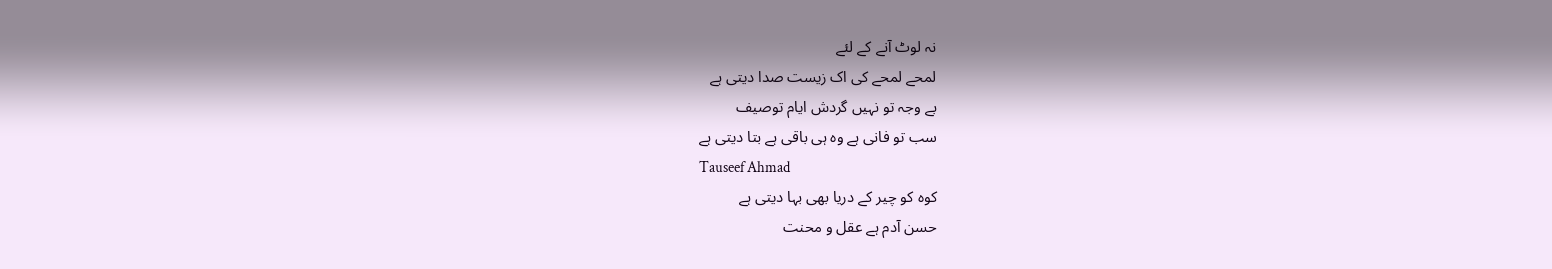نہ لوٹ آنے کے لئے
لمحے لمحے کی اک زیست صدا دیتی ہے
بے وجہ تو نہیں گردش ایام توصیف
سب تو فانی ہے وہ ہی باقی ہے بتا دیتی ہے
Tauseef Ahmad
کوہ کو چیر کے دریا بھی بہا دیتی ہے
حسن آدم ہے عقل و محنت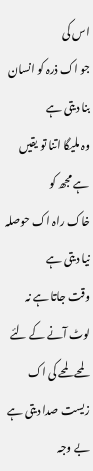اس کی
جو اک ذرہ کو انسان بنا دیتی ہے
وہ ملیگا اتنا تو یقیں ہے مجھ کو
خاک راہ اک حوصلہ نیا دیتی ہے
وقت جاتا ہے نہ لوٹ آنے کے لئے
لمحے لمحے کی اک زیست صدا دیتی ہے
بے وجہ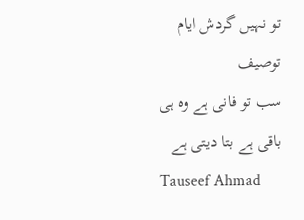تو نہیں گردش ایام توصیف
سب تو فانی ہے وہ ہی باقی ہے بتا دیتی ہے
Tauseef Ahmad